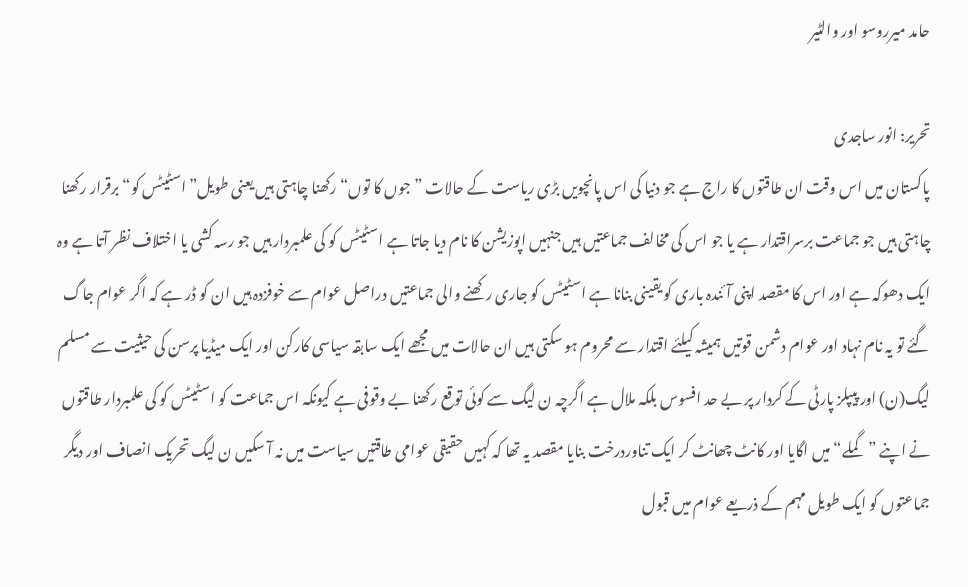حامد میرروسو اور والٹیر

تحریر: انور ساجدی
پاکستان میں اس وقت ان طاقتوں کا راج ہے جو دنیا کی اس پانچویں بڑی ریاست کے حالات ”جوں کا توں“ رکھنا چاہتی ہیں یعنی طویل”اسٹیٹس کو“ برقرار رکھنا چاہتی ہیں جو جماعت برسراقتدار ہے یا جو اس کی مخالف جماعتیں ہیں جنہیں اپوزیشن کا نام دیا جاتا ہے اسٹیٹس کو کی علمبردار ہیں جو رسہ کشی یا اختلاف نظر آتا ہے وہ ایک دھوکہ ہے اور اس کا مقصد اپنی آئندہ باری کو یقینی بنانا ہے اسٹیٹس کو جاری رکھنے والی جماعتیں دراصل عوام سے خوفزدہ ہیں ان کو ڈر ہے کہ اگر عوام جاگ گئے تو یہ نام نہاد اور عوام دشمن قوتیں ہمیشہ کیلئے اقتدار سے محروم ہو سکتی ہیں ان حالات میں مجھے ایک سابقہ سیاسی کارکن اور ایک میڈیا پرسن کی حیثیت سے مسلم لیگ(ن) اور پیپلز پارٹی کے کردار پر بے حد افسوس بلکہ ملال ہے اگرچہ ن لیگ سے کوئی توقع رکھنا بے وقوفی ہے کیونکہ اس جماعت کو اسٹیٹس کو کی علمبردار طاقتوں نے اپنے ”گملے“ میں اگایا اور کانٹ چھانٹ کر ایک تناوردرخت بنایا مقصد یہ تھا کہ کہیں حقیقی عوامی طاقتیں سیاست میں نہ آ سکیں ن لیگ تحریک انصاف اور دیگر جماعتوں کو ایک طویل مہم کے ذریعے عوام میں قبول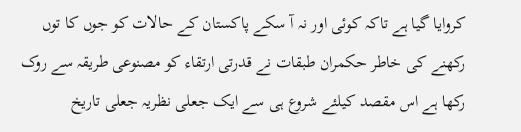کروایا گیا ہے تاکہ کوئی اور نہ آ سکے پاکستان کے حالات کو جوں کا توں رکھنے کی خاطر حکمران طبقات نے قدرتی ارتقاء کو مصنوعی طریقہ سے روک رکھا ہے اس مقصد کیلئے شروع ہی سے ایک جعلی نظریہ جعلی تاریخ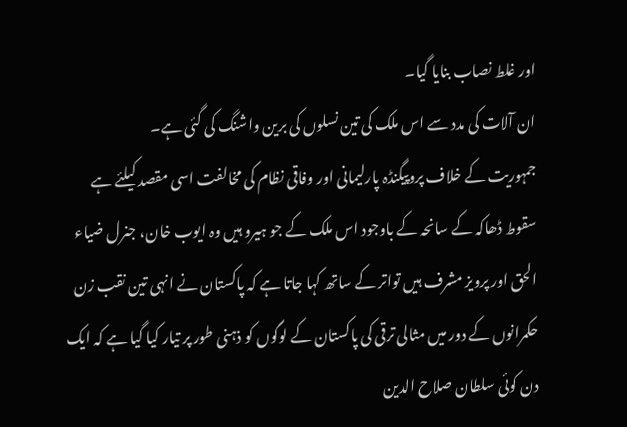اور غلط نصاب بنایا گیا۔
ان آلات کی مدد سے اس ملک کی تین نسلوں کی برین واشنگ کی گئی ہے۔
جمہوریت کے خلاف پروپیگنڈہ پارلیمانی اور وفاقی نظام کی مخالفت اسی مقصد کیلئے ہے سقوط ڈھاکہ کے سانحہ کے باوجود اس ملک کے جو ہیرو ہیں وہ ایوب خان، جنرل ضیاء الحق اور پرویز مشرف ہیں تواتر کے ساتھ کہا جاتا ہے کہ پاکستان نے انہی تین نقب زن حکمرانوں کے دور میں مثالی ترقی کی پاکستان کے لوگوں کو ذہنی طور پر تیار کیا گیا ہے کہ ایک دن کوئی سلطان صلاح الدین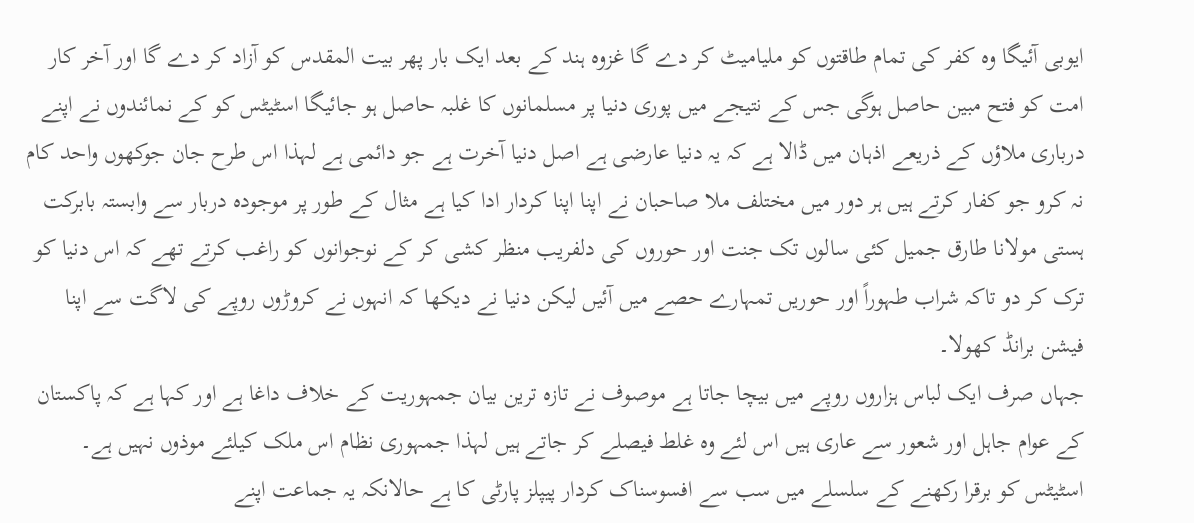ایوبی آئیگا وہ کفر کی تمام طاقتوں کو ملیامیٹ کر دے گا غزوہ ہند کے بعد ایک بار پھر بیت المقدس کو آزاد کر دے گا اور آخر کار امت کو فتح مبین حاصل ہوگی جس کے نتیجے میں پوری دنیا پر مسلمانوں کا غلبہ حاصل ہو جائیگا اسٹیٹس کو کے نمائندوں نے اپنے درباری ملاؤں کے ذریعے اذہان میں ڈالا ہے کہ یہ دنیا عارضی ہے اصل دنیا آخرت ہے جو دائمی ہے لہذا اس طرح جان جوکھوں واحد کام نہ کرو جو کفار کرتے ہیں ہر دور میں مختلف ملا صاحبان نے اپنا اپنا کردار ادا کیا ہے مثال کے طور پر موجودہ دربار سے وابستہ بابرکت ہستی مولانا طارق جمیل کئی سالوں تک جنت اور حوروں کی دلفریب منظر کشی کر کے نوجوانوں کو راغب کرتے تھے کہ اس دنیا کو ترک کر دو تاکہ شراب طہوراً اور حوریں تمہارے حصے میں آئیں لیکن دنیا نے دیکھا کہ انہوں نے کروڑوں روپے کی لاگت سے اپنا فیشن برانڈ کھولا۔
جہاں صرف ایک لباس ہزاروں روپے میں بیچا جاتا ہے موصوف نے تازہ ترین بیان جمہوریت کے خلاف داغا ہے اور کہا ہے کہ پاکستان کے عوام جاہل اور شعور سے عاری ہیں اس لئے وہ غلط فیصلے کر جاتے ہیں لہذا جمہوری نظام اس ملک کیلئے موذوں نہیں ہے۔
اسٹیٹس کو برقرا رکھنے کے سلسلے میں سب سے افسوسناک کردار پیپلز پارٹی کا ہے حالانکہ یہ جماعت اپنے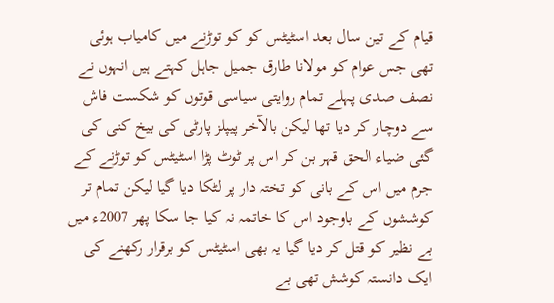قیام کے تین سال بعد اسٹیٹس کو کو توڑنے میں کامیاب ہوئی تھی جس عوام کو مولانا طارق جمیل جاہل کہتے ہیں انہوں نے نصف صدی پہلے تمام روایتی سیاسی قوتوں کو شکست فاش سے دوچار کر دیا تھا لیکن بالآخر پیپلز پارٹی کی بیخ کنی کی گئی ضیاء الحق قہر بن کر اس پر ٹوٹ پڑا اسٹیٹس کو توڑنے کے جرم میں اس کے بانی کو تختہ دار پر لٹکا دیا گیا لیکن تمام تر کوششوں کے باوجود اس کا خاتمہ نہ کیا جا سکا پھر 2007ء میں بے نظیر کو قتل کر دیا گیا یہ بھی اسٹیٹس کو برقرار رکھنے کی ایک دانستہ کوشش تھی بے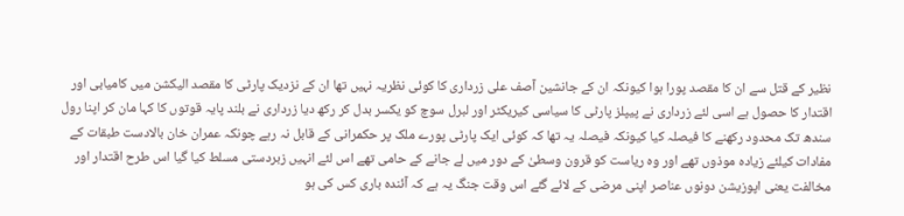نظیر کے قتل سے ان کا مقصد پورا ہوا کیونکہ ان کے جانشین آصف علی زرداری کا کوئی نظریہ نہیں تھا ان کے نزدیک پارٹی کا مقصد الیکشن میں کامیابی اور اقتدار کا حصول ہے اسی لئے زرداری نے پیپلز پارٹی کا سیاسی کیریکٹر اور لبرل سوچ کو یکسر بدل کر رکھ دیا زرداری نے بلند پایہ قوتوں کا کہا مان کر اپنا رول سندھ تک محدود رکھنے کا فیصلہ کیا کیونکہ فیصلہ یہ تھا کہ کوئی ایک پارٹی پورے ملک پر حکمرانی کے قابل نہ رہے چونکہ عمران خان بالادست طبقات کے مفادات کیلئے زیادہ موذوں تھے اور وہ ریاست کو قرون وسطیٰ کے دور میں لے جانے کے حامی تھے اس لئے انہیں زبردستی مسلط کیا گیا اس طرح اقتدار اور مخالفت یعنی اپوزیشن دونوں عناصر اپنی مرضی کے لائے گئے اس وقت جنگ یہ ہے کہ آئندہ باری کس کی ہو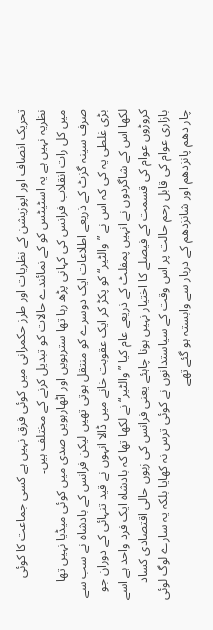تحریک انصاف اور اپوزیشن کے نظریات اور طرز حکمرانی میں کوئی فرق نہیں ہے کسی جماعت کا کوئی نظریہ نہیں ہے یہ اسٹیٹس کو کے نمائندے حالات کو تبدیل کرنے کے مختلف ہیں۔
میں کل رات انقلاب فرانس کی کہانی پڑھ رہا تھا سترہویں اور اٹھارہویں صدی میں کوئی میڈیا نہیں تھا صرف سینہ گزٹ کے ذریعے اطلاعات ایک دوسرے کو منتقل ہوتی تھیں لیکن فرانس کے بادشاہ نے سب سے بڑی غلطی یہ کی کہ اس نے ”والٹیر“ کو پکڑ کر ایک عقوبت خانے میں ڈالا انہوں نے قید تنہائی کے دوران جو لکھا اس کے شاگردوں نے انہیں پمفلٹ کے ذریعے عام کیا ”والٹیر“ نے لکھا تھا کہ بادشاہ ایک فرد واحد ہے اسے کروڑوں عوام کی قسمت کے فیصلے کا اختیار نہیں ہونا چاہئے یعنی فرانس کی زبوں حالی اقتصادی کساد بازاری عوام کی قابل رحم حالت پر اس وقت کے سیاستدانوں نے کوئی ترس نہ کھایا بلکہ یہ سارے لوگ لوئی چار دھم پانزدھم اور شانزدھم کے دربار سے وابستہ ہو گئے تھے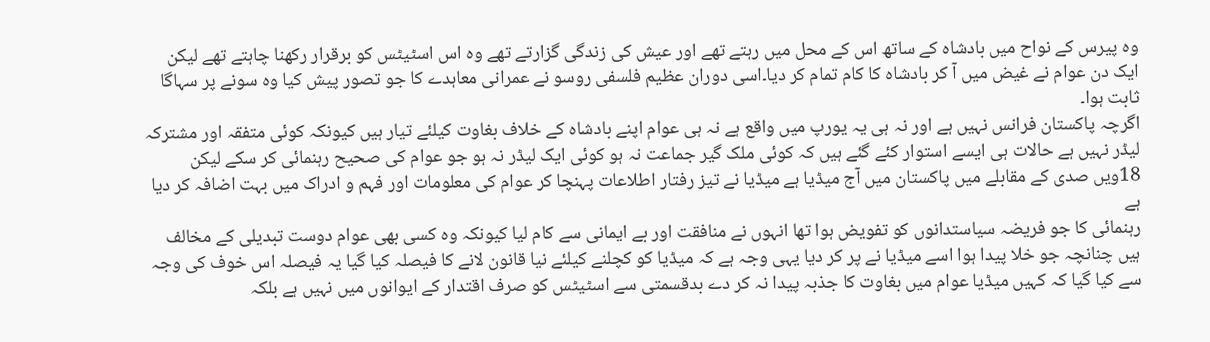وہ پیرس کے نواح میں بادشاہ کے ساتھ اس کے محل میں رہتے تھے اور عیش کی زندگی گزارتے تھے وہ اس اسٹیٹس کو برقرار رکھنا چاہتے تھے لیکن ایک دن عوام نے غیض میں آ کر بادشاہ کا کام تمام کر دیا۔اسی دوران عظیم فلسفی روسو نے عمرانی معاہدے کا جو تصور پیش کیا وہ سونے پر سہاگا ثابت ہوا۔
اگرچہ پاکستان فرانس نہیں ہے اور نہ ہی یہ یورپ میں واقع ہے نہ ہی عوام اپنے بادشاہ کے خلاف بغاوت کیلئے تیار ہیں کیونکہ کوئی متفقہ اور مشترکہ لیڈر نہیں ہے حالات ہی ایسے استوار کئے گئے ہیں کہ کوئی ملک گیر جماعت نہ ہو کوئی ایک لیڈر نہ ہو جو عوام کی صحیح رہنمائی کر سکے لیکن 18ویں صدی کے مقابلے میں پاکستان میں آج میڈیا ہے میڈیا نے تیز رفتار اطلاعات پہنچا کر عوام کی معلومات اور فہم و ادراک میں بہت اضافہ کر دیا ہے
رہنمائی کا جو فریضہ سیاستدانوں کو تفویض ہوا تھا انہوں نے منافقت اور بے ایمانی سے کام لیا کیونکہ وہ کسی بھی عوام دوست تبدیلی کے مخالف ہیں چنانچہ جو خلا پیدا ہوا اسے میڈیا نے پر کر دیا یہی وجہ ہے کہ میڈیا کو کچلنے کیلئے نیا قانون لانے کا فیصلہ کیا گیا یہ فیصلہ اس خوف کی وجہ سے کیا گیا کہ کہیں میڈیا عوام میں بغاوت کا جذبہ پیدا نہ کر دے بدقسمتی سے اسٹیٹس کو صرف اقتدار کے ایوانوں میں نہیں ہے بلکہ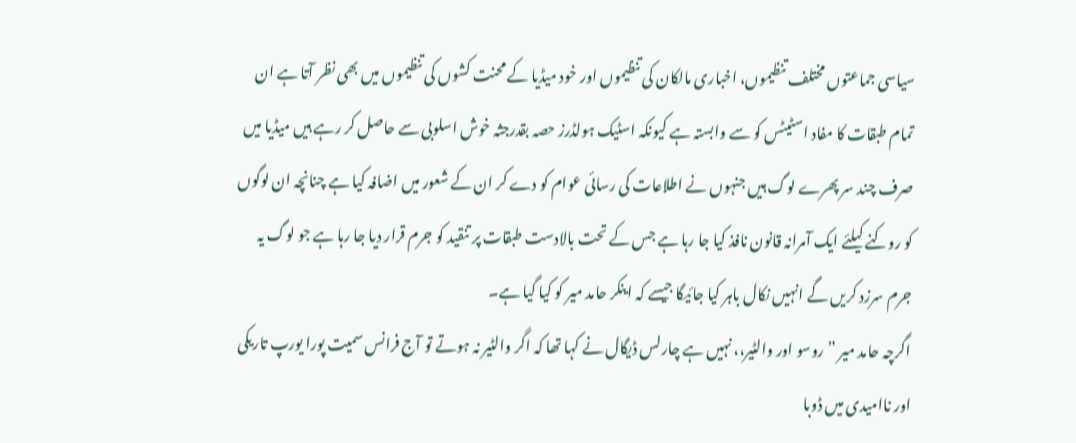سیاسی جماعتوں مختلف تنظیموں، اخباری مالکان کی تنظیموں اور خود میڈیا کے محنت کشوں کی تنظیموں میں بھی نظر آتا ہے ان تمام طبقات کا مفاد اسٹیٹس کو سے وابستہ ہے کیونکہ اسٹیک ہولڈرز حصہ بقدرجثہ خوش اسلوبی سے حاصل کر رہے ہیں میڈیا میں صرف چند سر پھرے لوگ ہیں جنہوں نے اطلاعات کی رسائی عوام کو دے کر ان کے شعور میں اضافہ کیا ہے چنانچہ ان لوگوں کو روکنے کیلئے ایک آمرانہ قانون نافذ کیا جا رہا ہے جس کے تحت بالادست طبقات پر تنقید کو جرم قرار دیا جا رہا ہے جو لوگ یہ جرم سرزد کریں گے انہیں نکال باہر کیا جائیگا جیسے کہ اینکر حامد میر کو کیا گیا ہے۔
اگرچہ حامد میر ”روسو اور والٹیر،، نہیں ہے چارلس ڈیگال نے کہا تھا کہ اگر والٹیر نہ ہوتے تو آج فرانس سمیت پورا یورپ تاریکی اور ناامیدی میں ڈوبا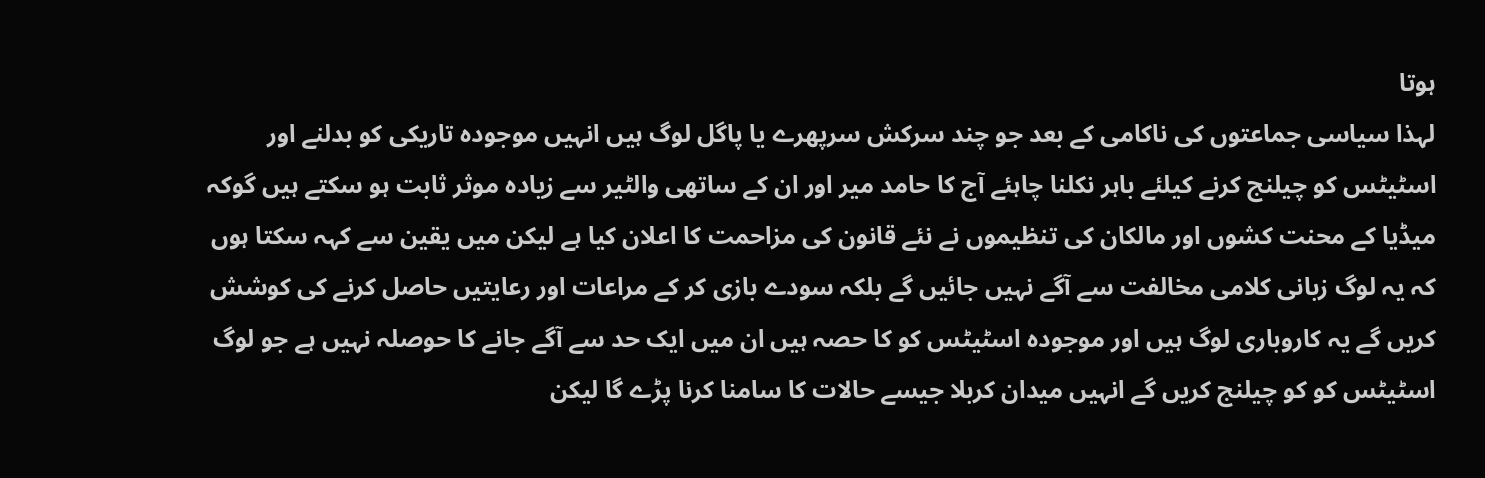ہوتا
لہذا سیاسی جماعتوں کی ناکامی کے بعد جو چند سرکش سرپھرے یا پاگل لوگ ہیں انہیں موجودہ تاریکی کو بدلنے اور اسٹیٹس کو چیلنج کرنے کیلئے باہر نکلنا چاہئے آج کا حامد میر اور ان کے ساتھی والٹیر سے زیادہ موثر ثابت ہو سکتے ہیں گوکہ میڈیا کے محنت کشوں اور مالکان کی تنظیموں نے نئے قانون کی مزاحمت کا اعلان کیا ہے لیکن میں یقین سے کہہ سکتا ہوں کہ یہ لوگ زبانی کلامی مخالفت سے آگے نہیں جائیں گے بلکہ سودے بازی کر کے مراعات اور رعایتیں حاصل کرنے کی کوشش کریں گے یہ کاروباری لوگ ہیں اور موجودہ اسٹیٹس کو کا حصہ ہیں ان میں ایک حد سے آگے جانے کا حوصلہ نہیں ہے جو لوگ اسٹیٹس کو کو چیلنج کریں گے انہیں میدان کربلا جیسے حالات کا سامنا کرنا پڑے گا لیکن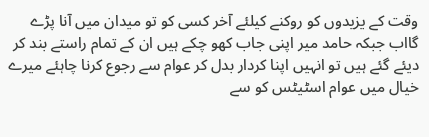وقت کے یزیدوں کو روکنے کیلئے آخر کسی کو تو میدان میں آنا پڑے گااب جبکہ حامد میر اپنی جاب کھو چکے ہیں ان کے تمام راستے بند کر دیئے گئے ہیں تو انہیں اپنا کردار بدل کر عوام سے رجوع کرنا چاہئے میرے خیال میں عوام اسٹیٹس کو سے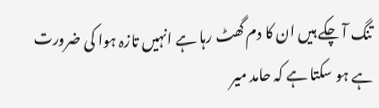تنگ آ چکے ہیں ان کا دم گھٹ رہا ہے انہیں تازہ ہوا کی ضرورت ہے ہو سکتا ہے کہ حامد میر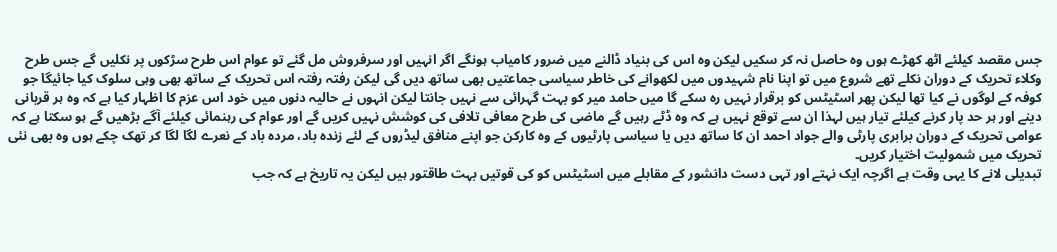جس مقصد کیلئے اٹھ کھڑے ہوں وہ حاصل نہ کر سکیں لیکن وہ اس کی بنیاد ڈالنے میں ضرور کامیاب ہونگے اگر انہیں اور سرفروش مل گئے تو عوام اس طرح سڑکوں پر نکلیں گے جس طرح وکلاء تحریک کے دوران نکلے تھے شروع میں تو اپنا نام شہیدوں میں لکھوانے کی خاطر سیاسی جماعتیں بھی ساتھ دیں گی لیکن رفتہ رفتہ اس تحریک کے ساتھ بھی وہی سلوک کیا جائیگا جو کوفہ کے لوگوں نے کیا تھا لیکن پھر اسٹیٹس کو برقرار نہیں رہ سکے گا میں حامد میر کو بہت گہرائی سے نہیں جانتا لیکن انہوں نے حالیہ دنوں میں خود اس عزم کا اظہار کیا ہے کہ وہ ہر قربانی دینے اور ہر حد پار کرنے کیلئے تیار ہیں لہذا ان سے توقع نہیں ہے کہ وہ ڈٹے رہیں گے ماضی کی طرح معافی تلافی کی کوشش نہیں کریں گے اور عوام کی رہنمائی کیلئے آگے بڑھیں گے ہو سکتا ہے کہ عوامی تحریک کے دوران برابری پارٹی والے جواد احمد ان کا ساتھ دیں یا سیاسی پارٹیوں کے وہ کارکن جو اپنے منافق لیڈروں کے لئے زندہ باد، مردہ باد کے نعرے لگا لگا کر تھک چکے ہوں وہ بھی نئی تحریک میں شمولیت اختیار کریں۔
تبدیلی لانے کا یہی وقت ہے اگرچہ ایک نہتے اور تہی دست دانشور کے مقابلے میں اسٹیٹس کو کی قوتیں بہت طاقتور ہیں لیکن یہ تاریخ ہے کہ جب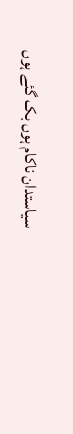سیاستدان ناکام ہوں بک گئے ہوں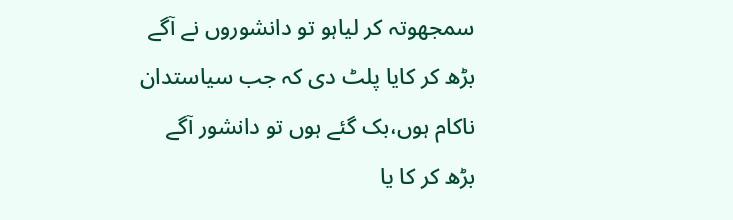سمجھوتہ کر لیاہو تو دانشوروں نے آگے بڑھ کر کایا پلٹ دی کہ جب سیاستدان ناکام ہوں،بک گئے ہوں تو دانشور آگے بڑھ کر کا یا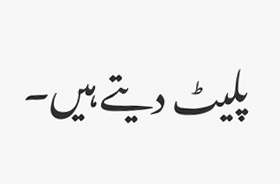پلیٹ دیتے ہیں۔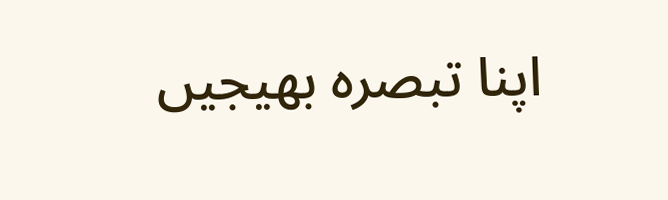اپنا تبصرہ بھیجیں